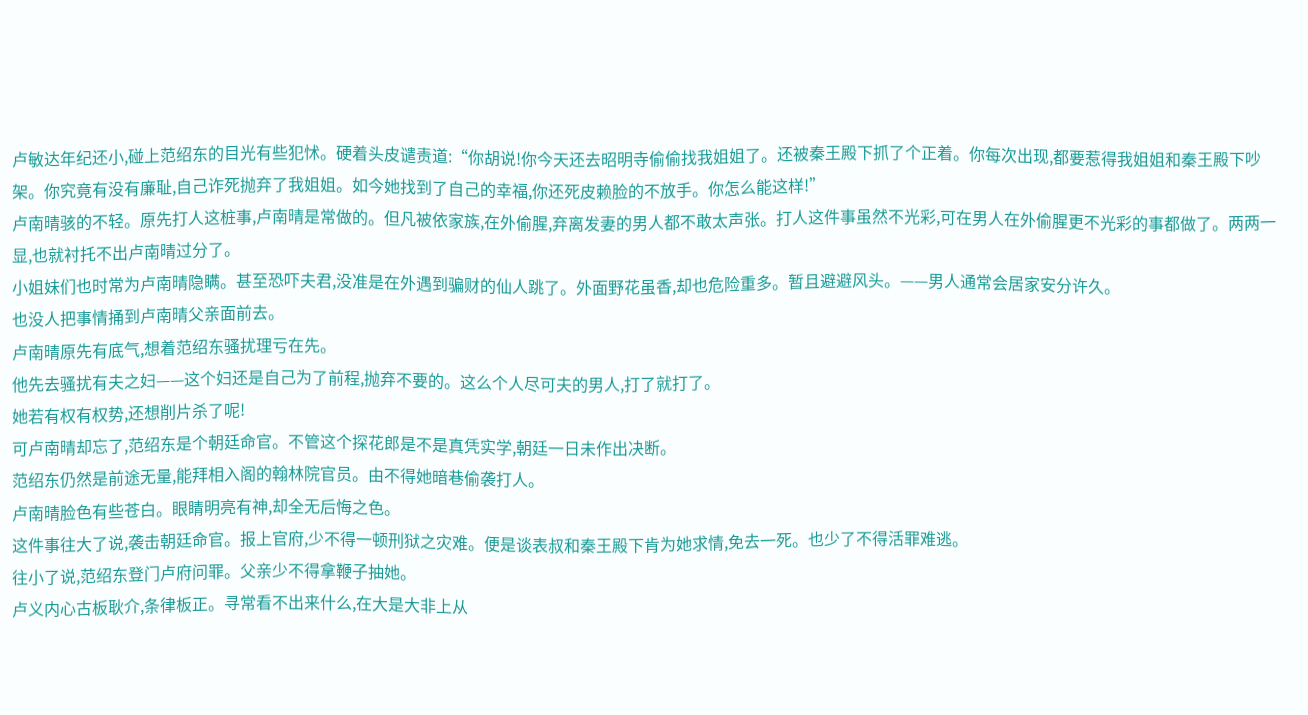卢敏达年纪还小,碰上范绍东的目光有些犯怵。硬着头皮谴责道:“你胡说!你今天还去昭明寺偷偷找我姐姐了。还被秦王殿下抓了个正着。你每次出现,都要惹得我姐姐和秦王殿下吵架。你究竟有没有廉耻,自己诈死抛弃了我姐姐。如今她找到了自己的幸福,你还死皮赖脸的不放手。你怎么能这样!”
卢南晴骇的不轻。原先打人这桩事,卢南晴是常做的。但凡被依家族,在外偷腥,弃离发妻的男人都不敢太声张。打人这件事虽然不光彩,可在男人在外偷腥更不光彩的事都做了。两两一显,也就衬托不出卢南晴过分了。
小姐妹们也时常为卢南晴隐瞒。甚至恐吓夫君,没准是在外遇到骗财的仙人跳了。外面野花虽香,却也危险重多。暂且避避风头。——男人通常会居家安分许久。
也没人把事情捅到卢南晴父亲面前去。
卢南晴原先有底气,想着范绍东骚扰理亏在先。
他先去骚扰有夫之妇——这个妇还是自己为了前程,抛弃不要的。这么个人尽可夫的男人,打了就打了。
她若有权有权势,还想削片杀了呢!
可卢南晴却忘了,范绍东是个朝廷命官。不管这个探花郎是不是真凭实学,朝廷一日未作出决断。
范绍东仍然是前途无量,能拜相入阁的翰林院官员。由不得她暗巷偷袭打人。
卢南晴脸色有些苍白。眼睛明亮有神,却全无后悔之色。
这件事往大了说,袭击朝廷命官。报上官府,少不得一顿刑狱之灾难。便是谈表叔和秦王殿下肯为她求情,免去一死。也少了不得活罪难逃。
往小了说,范绍东登门卢府问罪。父亲少不得拿鞭子抽她。
卢义内心古板耿介,条律板正。寻常看不出来什么,在大是大非上从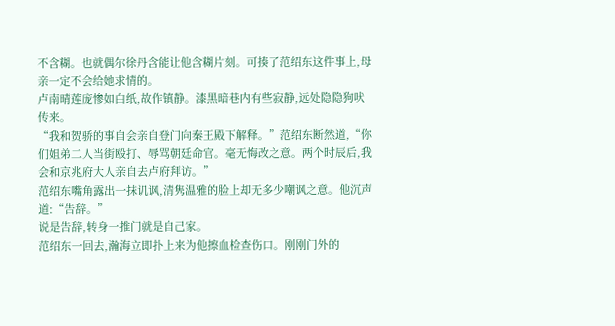不含糊。也就偶尔徐丹含能让他含糊片刻。可揍了范绍东这件事上,母亲一定不会给她求情的。
卢南晴莲庞惨如白纸,故作镇静。漆黑暗巷内有些寂静,远处隐隐狗吠传来。
“我和贺骄的事自会亲自登门向秦王殿下解释。”范绍东断然道,“你们姐弟二人当街殴打、辱骂朝廷命官。毫无悔改之意。两个时辰后,我会和京兆府大人亲自去卢府拜访。”
范绍东嘴角露出一抹讥讽,清隽温雅的脸上却无多少嘲讽之意。他沉声道:“告辞。”
说是告辞,转身一推门就是自己家。
范绍东一回去,瀚海立即扑上来为他擦血检查伤口。刚刚门外的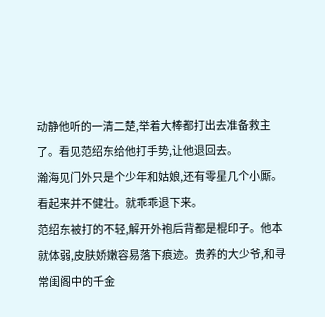动静他听的一清二楚,举着大棒都打出去准备救主了。看见范绍东给他打手势,让他退回去。
瀚海见门外只是个少年和姑娘,还有零星几个小厮。看起来并不健壮。就乖乖退下来。
范绍东被打的不轻,解开外袍后背都是棍印子。他本就体弱,皮肤娇嫩容易落下痕迹。贵养的大少爷,和寻常闺阁中的千金